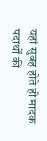यहां सुबह होते ही मादक पदार्थों की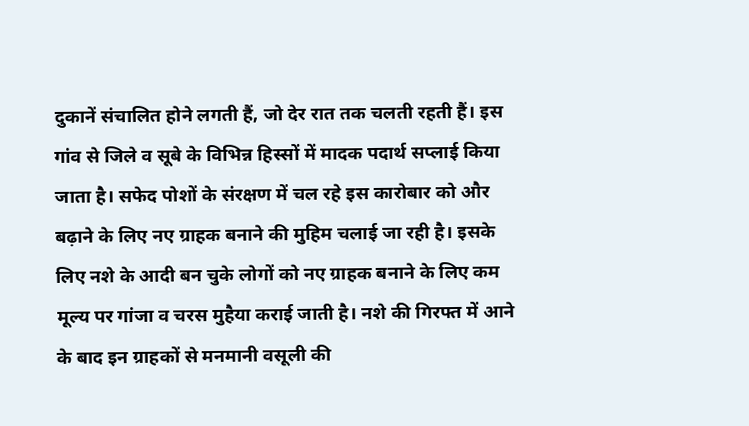दुकानें संचालित होने लगती हैं, जो देर रात तक चलती रहती हैं। इस गांव से जिले व सूबे के विभिन्न हिस्सों में मादक पदार्थ सप्लाई किया जाता है। सफेद पोशों के संरक्षण में चल रहे इस कारोबार को और बढ़ाने के लिए नए ग्राहक बनाने की मुहिम चलाई जा रही है। इसके लिए नशे के आदी बन चुके लोगों को नए ग्राहक बनाने के लिए कम मूल्य पर गांजा व चरस मुहैया कराई जाती है। नशे की गिरफ्त में आने के बाद इन ग्राहकों से मनमानी वसूली की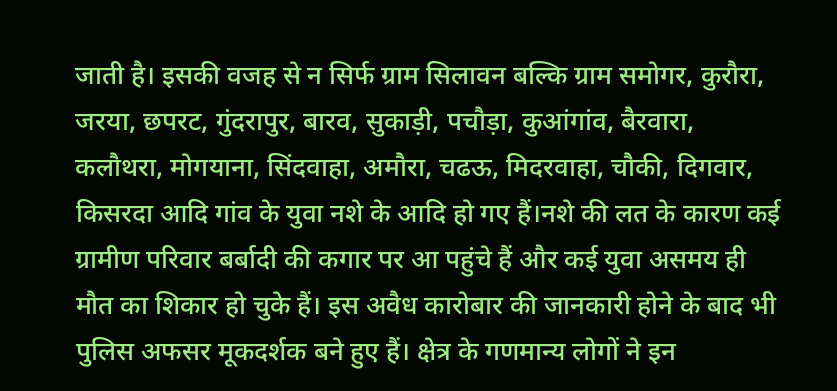जाती है। इसकी वजह से न सिर्फ ग्राम सिलावन बल्कि ग्राम समोगर, कुरौरा, जरया, छपरट, गुंदरापुर, बारव, सुकाड़ी, पचौड़ा, कुआंगांव, बैरवारा, कलौथरा, मोगयाना, सिंदवाहा, अमौरा, चढऊ, मिदरवाहा, चौकी, दिगवार, किसरदा आदि गांव के युवा नशे के आदि हो गए हैं।नशे की लत के कारण कई ग्रामीण परिवार बर्बादी की कगार पर आ पहुंचे हैं और कई युवा असमय ही मौत का शिकार हो चुके हैं। इस अवैध कारोबार की जानकारी होने के बाद भी पुलिस अफसर मूकदर्शक बने हुए हैं। क्षेत्र के गणमान्य लोगों ने इन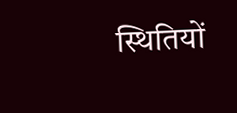स्थितियों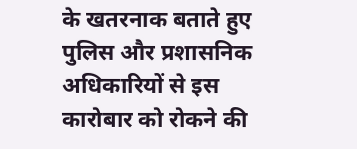के खतरनाक बताते हुए पुलिस और प्रशासनिक अधिकारियों से इस कारोबार को रोकने की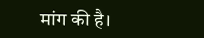मांग की है।